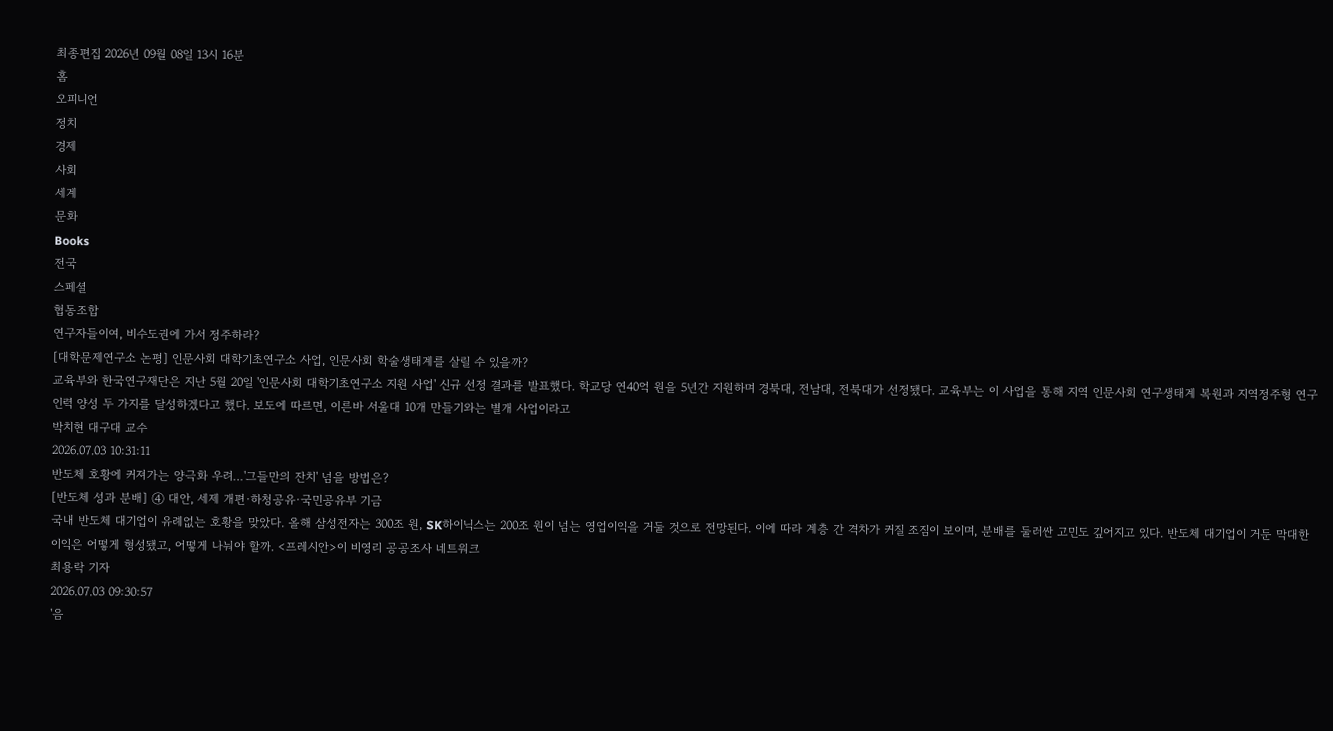최종편집 2026년 09월 08일 13시 16분
홈
오피니언
정치
경제
사회
세계
문화
Books
전국
스페셜
협동조합
연구자들이여, 비수도권에 가서 정주하라?
[대학문제연구소 논평] 인문사회 대학기초연구소 사업, 인문사회 학술생태계를 살릴 수 있을까?
교육부와 한국연구재단은 지난 5월 20일 '인문사회 대학기초연구소 지원 사업' 신규 선정 결과를 발표했다. 학교당 연40억 원을 5년간 지원하며 경북대, 전남대, 전북대가 선정됐다. 교육부는 이 사업을 통해 지역 인문사회 연구생태계 복원과 지역정주형 연구인력 양성 두 가지를 달성하겠다고 했다. 보도에 따르면, 이른바 서울대 10개 만들기와는 별개 사업이라고
박치현 대구대 교수
2026.07.03 10:31:11
반도체 호황에 커져가는 양극화 우려…'그들만의 잔치' 넘을 방법은?
[반도체 성과 분배] ④ 대안, 세제 개편·하청공유·국민공유부 기금
국내 반도체 대기업이 유례없는 호황을 맞았다. 올해 삼성전자는 300조 원, SK하이닉스는 200조 원이 넘는 영업이익을 거둘 것으로 전망된다. 이에 따라 계층 간 격차가 커질 조짐이 보이며, 분배를 둘러싼 고민도 깊어지고 있다. 반도체 대기업이 거둔 막대한 이익은 어떻게 형성됐고, 어떻게 나눠야 할까. <프레시안>이 비영리 공공조사 네트워크
최용락 기자
2026.07.03 09:30:57
'음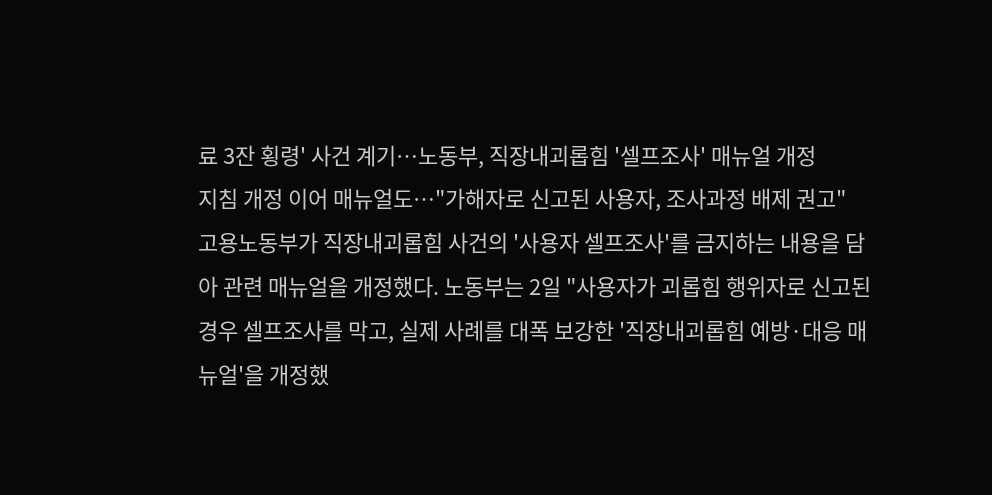료 3잔 횡령' 사건 계기…노동부, 직장내괴롭힘 '셀프조사' 매뉴얼 개정
지침 개정 이어 매뉴얼도…"가해자로 신고된 사용자, 조사과정 배제 권고"
고용노동부가 직장내괴롭힘 사건의 '사용자 셀프조사'를 금지하는 내용을 담아 관련 매뉴얼을 개정했다. 노동부는 2일 "사용자가 괴롭힘 행위자로 신고된 경우 셀프조사를 막고, 실제 사례를 대폭 보강한 '직장내괴롭힘 예방·대응 매뉴얼'을 개정했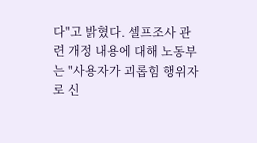다"고 밝혔다. 셀프조사 관련 개정 내용에 대해 노동부는 "사용자가 괴롭힘 행위자로 신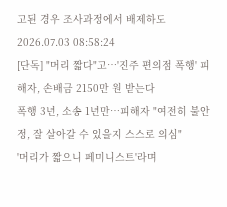고된 경우 조사과정에서 배제하도
2026.07.03 08:58:24
[단독] "머리 짧다"고…'진주 편의점 폭행' 피해자, 손배금 2150만 원 받는다
폭행 3년, 소송 1년만…피해자 "여전히 불안정, 잘 살아갈 수 있을지 스스로 의심"
'머리가 짧으니 페미니스트'라며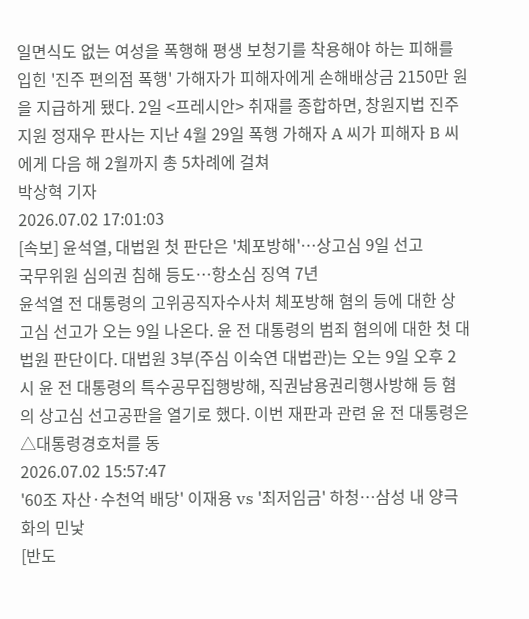일면식도 없는 여성을 폭행해 평생 보청기를 착용해야 하는 피해를 입힌 '진주 편의점 폭행' 가해자가 피해자에게 손해배상금 2150만 원을 지급하게 됐다. 2일 <프레시안> 취재를 종합하면, 창원지법 진주지원 정재우 판사는 지난 4월 29일 폭행 가해자 A 씨가 피해자 B 씨에게 다음 해 2월까지 총 5차례에 걸쳐
박상혁 기자
2026.07.02 17:01:03
[속보] 윤석열, 대법원 첫 판단은 '체포방해'…상고심 9일 선고
국무위원 심의권 침해 등도…항소심 징역 7년
윤석열 전 대통령의 고위공직자수사처 체포방해 혐의 등에 대한 상고심 선고가 오는 9일 나온다. 윤 전 대통령의 범죄 혐의에 대한 첫 대법원 판단이다. 대법원 3부(주심 이숙연 대법관)는 오는 9일 오후 2시 윤 전 대통령의 특수공무집행방해, 직권남용권리행사방해 등 혐의 상고심 선고공판을 열기로 했다. 이번 재판과 관련 윤 전 대통령은 △대통령경호처를 동
2026.07.02 15:57:47
'60조 자산·수천억 배당' 이재용 vs '최저임금' 하청…삼성 내 양극화의 민낯
[반도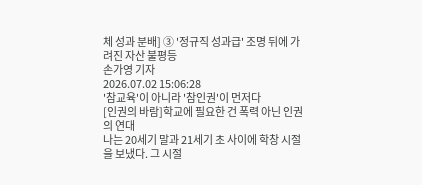체 성과 분배] ③ '정규직 성과급' 조명 뒤에 가려진 자산 불평등
손가영 기자
2026.07.02 15:06:28
'참교육'이 아니라 '참인권'이 먼저다
[인권의 바람]학교에 필요한 건 폭력 아닌 인권의 연대
나는 20세기 말과 21세기 초 사이에 학창 시절을 보냈다. 그 시절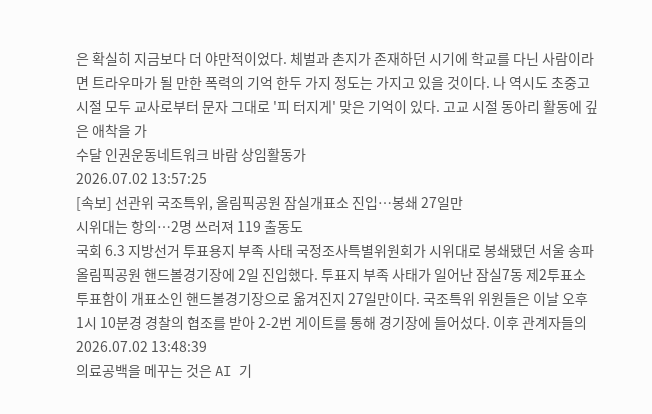은 확실히 지금보다 더 야만적이었다. 체벌과 촌지가 존재하던 시기에 학교를 다닌 사람이라면 트라우마가 될 만한 폭력의 기억 한두 가지 정도는 가지고 있을 것이다. 나 역시도 초중고 시절 모두 교사로부터 문자 그대로 '피 터지게' 맞은 기억이 있다. 고교 시절 동아리 활동에 깊은 애착을 가
수달 인권운동네트워크 바람 상임활동가
2026.07.02 13:57:25
[속보] 선관위 국조특위, 올림픽공원 잠실개표소 진입…봉쇄 27일만
시위대는 항의…2명 쓰러져 119 출동도
국회 6.3 지방선거 투표용지 부족 사태 국정조사특별위원회가 시위대로 봉쇄됐던 서울 송파 올림픽공원 핸드볼경기장에 2일 진입했다. 투표지 부족 사태가 일어난 잠실7동 제2투표소 투표함이 개표소인 핸드볼경기장으로 옮겨진지 27일만이다. 국조특위 위원들은 이날 오후 1시 10분경 경찰의 협조를 받아 2-2번 게이트를 통해 경기장에 들어섰다. 이후 관계자들의
2026.07.02 13:48:39
의료공백을 메꾸는 것은 AI 기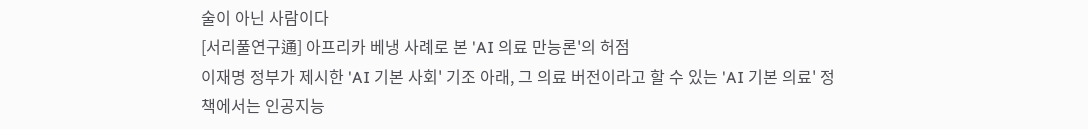술이 아닌 사람이다
[서리풀연구通] 아프리카 베냉 사례로 본 'AI 의료 만능론'의 허점
이재명 정부가 제시한 'AI 기본 사회' 기조 아래, 그 의료 버전이라고 할 수 있는 'AI 기본 의료' 정책에서는 인공지능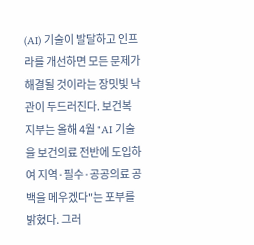(AI) 기술이 발달하고 인프라를 개선하면 모든 문제가 해결될 것이라는 장밋빛 낙관이 두드러진다. 보건복지부는 올해 4월 "AI 기술을 보건의료 전반에 도입하여 지역·필수·공공의료 공백을 메우겠다"는 포부를 밝혔다. 그러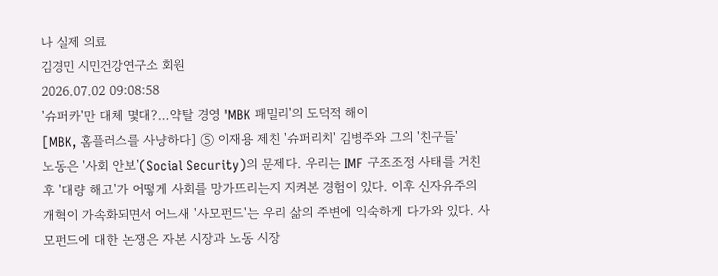나 실제 의료
김경민 시민건강연구소 회원
2026.07.02 09:08:58
'슈퍼카'만 대체 몇대?…약탈 경영 'MBK 패밀리'의 도덕적 해이
[MBK, 홈플러스를 사냥하다] ⑤ 이재용 제친 '슈퍼리치' 김병주와 그의 '친구들'
노동은 '사회 안보'(Social Security)의 문제다. 우리는 IMF 구조조정 사태를 거친 후 '대량 해고'가 어떻게 사회를 망가뜨리는지 지켜본 경험이 있다. 이후 신자유주의 개혁이 가속화되면서 어느새 '사모펀드'는 우리 삶의 주변에 익숙하게 다가와 있다. 사모펀드에 대한 논쟁은 자본 시장과 노동 시장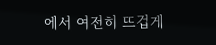에서 여전히 뜨겁게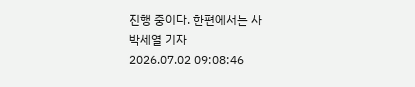진행 중이다. 한편에서는 사
박세열 기자
2026.07.02 09:08:46